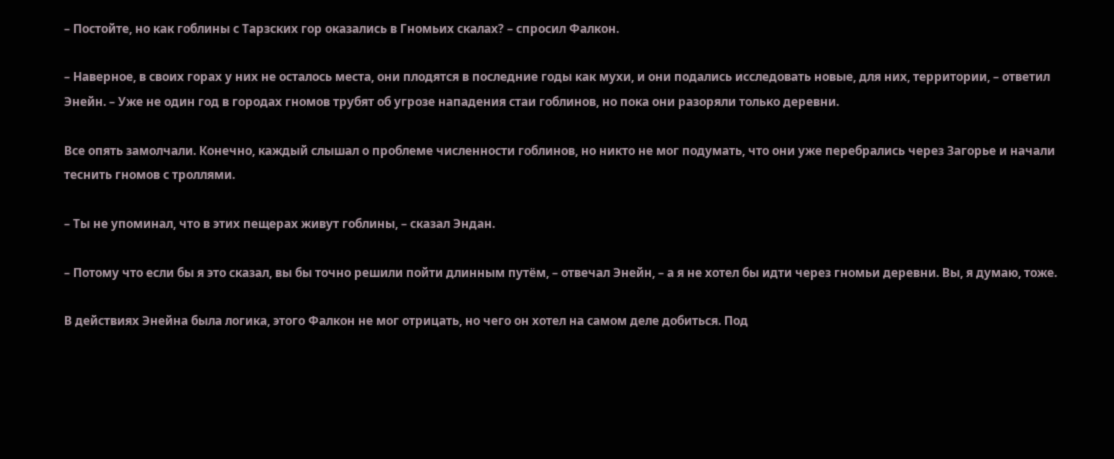– Постойте, но как гоблины с Тарзских гор оказались в Гномьих скалах? – спросил Фалкон.

– Наверное, в своих горах у них не осталось места, они плодятся в последние годы как мухи, и они подались исследовать новые, для них, территории, – ответил Энейн. – Уже не один год в городах гномов трубят об угрозе нападения стаи гоблинов, но пока они разоряли только деревни.

Все опять замолчали. Конечно, каждый слышал о проблеме численности гоблинов, но никто не мог подумать, что они уже перебрались через Загорье и начали теснить гномов с троллями.

– Ты не упоминал, что в этих пещерах живут гоблины, – сказал Эндан.

– Потому что если бы я это сказал, вы бы точно решили пойти длинным путём, – отвечал Энейн, – а я не хотел бы идти через гномьи деревни. Вы, я думаю, тоже.

В действиях Энейна была логика, этого Фалкон не мог отрицать, но чего он хотел на самом деле добиться. Под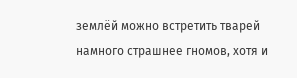землёй можно встретить тварей намного страшнее гномов, хотя и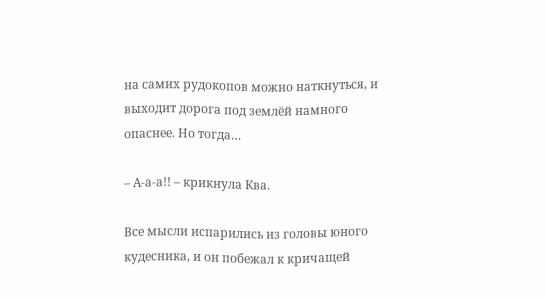на самих рудокопов можно наткнуться, и выходит дорога под землёй намного опаснее. Но тогда…

– А-а-а!! – крикнула Ква.

Все мысли испарились из головы юного кудесника, и он побежал к кричащей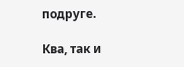подруге.

Ква, так и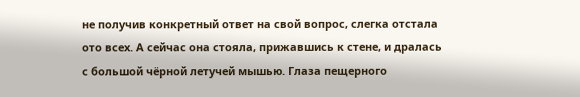не получив конкретный ответ на свой вопрос, слегка отстала ото всех. А сейчас она стояла, прижавшись к стене, и дралась с большой чёрной летучей мышью. Глаза пещерного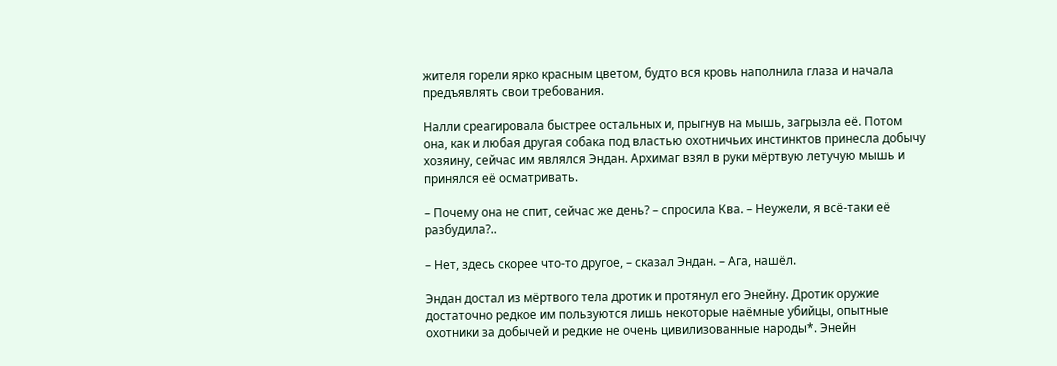жителя горели ярко красным цветом, будто вся кровь наполнила глаза и начала предъявлять свои требования.

Налли среагировала быстрее остальных и, прыгнув на мышь, загрызла её. Потом она, как и любая другая собака под властью охотничьих инстинктов принесла добычу хозяину, сейчас им являлся Эндан. Архимаг взял в руки мёртвую летучую мышь и принялся её осматривать.

– Почему она не спит, сейчас же день? – спросила Ква. – Неужели, я всё-таки её разбудила?..

– Нет, здесь скорее что-то другое, – сказал Эндан. – Ага, нашёл.

Эндан достал из мёртвого тела дротик и протянул его Энейну. Дротик оружие достаточно редкое им пользуются лишь некоторые наёмные убийцы, опытные охотники за добычей и редкие не очень цивилизованные народы*. Энейн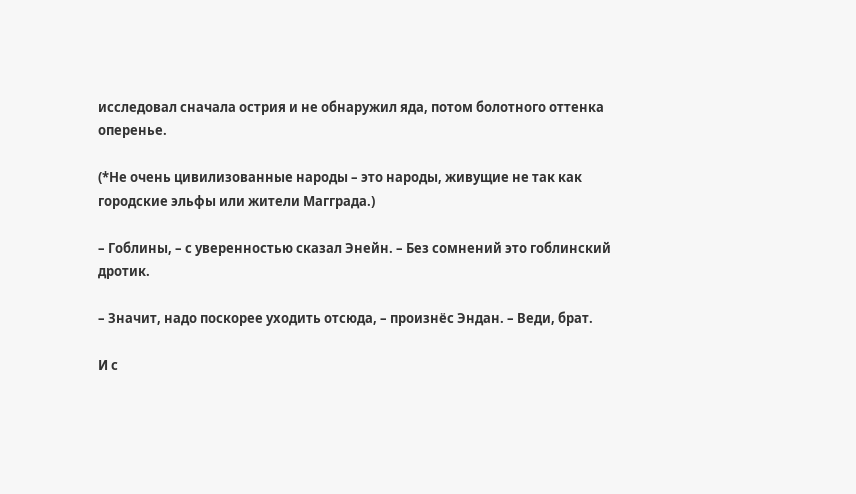исследовал сначала острия и не обнаружил яда, потом болотного оттенка оперенье.

(*Не очень цивилизованные народы – это народы, живущие не так как городские эльфы или жители Магграда.)

– Гоблины, – с уверенностью сказал Энейн. – Без сомнений это гоблинский дротик.

– Значит, надо поскорее уходить отсюда, – произнёс Эндан. – Веди, брат.

И с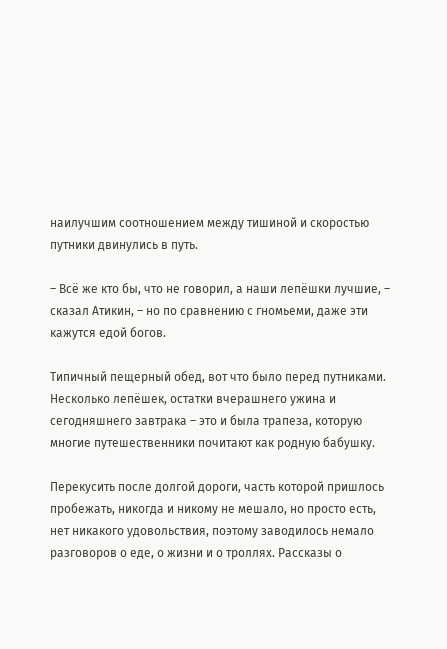наилучшим соотношением между тишиной и скоростью путники двинулись в путь.

– Всё же кто бы, что не говорил, а наши лепёшки лучшие, – сказал Атикин, – но по сравнению с гномьеми, даже эти кажутся едой богов.

Типичный пещерный обед, вот что было перед путниками. Несколько лепёшек, остатки вчерашнего ужина и сегодняшнего завтрака – это и была трапеза, которую многие путешественники почитают как родную бабушку.

Перекусить после долгой дороги, часть которой пришлось пробежать, никогда и никому не мешало, но просто есть, нет никакого удовольствия, поэтому заводилось немало разговоров о еде, о жизни и о троллях. Рассказы о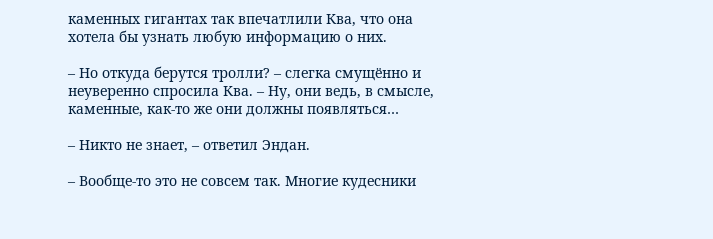каменных гигантах так впечатлили Ква, что она хотела бы узнать любую информацию о них.

– Но откуда берутся тролли? – слегка смущённо и неуверенно спросила Ква. – Ну, они ведь, в смысле, каменные, как-то же они должны появляться…

– Никто не знает, – ответил Эндан.

– Вообще-то это не совсем так. Многие кудесники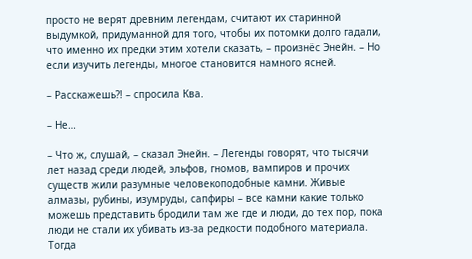просто не верят древним легендам, считают их старинной выдумкой, придуманной для того, чтобы их потомки долго гадали, что именно их предки этим хотели сказать, – произнёс Энейн. – Но если изучить легенды, многое становится намного ясней.

– Расскажешь?! – спросила Ква.

– Не…

– Что ж, слушай, – сказал Энейн. – Легенды говорят, что тысячи лет назад среди людей, эльфов, гномов, вампиров и прочих существ жили разумные человекоподобные камни. Живые алмазы, рубины, изумруды, сапфиры – все камни какие только можешь представить бродили там же где и люди, до тех пор, пока люди не стали их убивать из-за редкости подобного материала. Тогда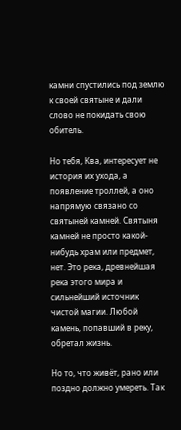камни спустились под землю к своей святыне и дали слово не покидать свою обитель.

Но тебя, Ква, интересует не история их ухода, а появление троллей, а оно напрямую связано со святыней камней. Святыня камней не просто какой-нибудь храм или предмет, нет. Это река, древнейшая река этого мира и сильнейший источник чистой магии. Любой камень, попавший в реку, обретал жизнь.

Но то, что живёт, рано или поздно должно умереть. Так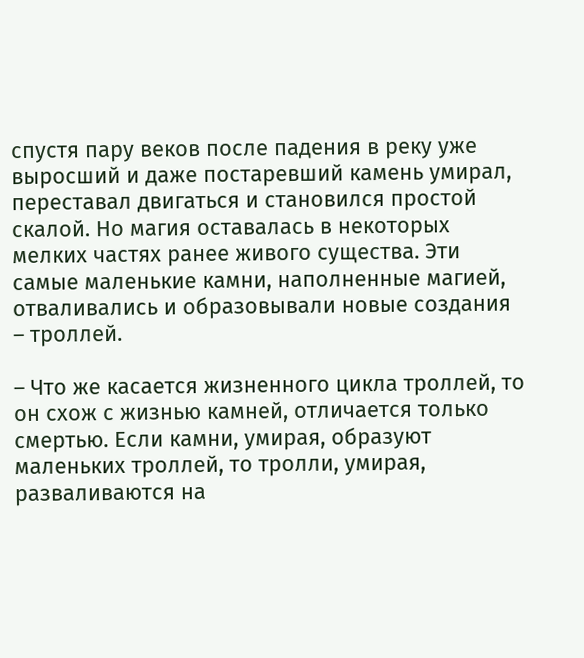спустя пару веков после падения в реку уже выросший и даже постаревший камень умирал, переставал двигаться и становился простой скалой. Но магия оставалась в некоторых мелких частях ранее живого существа. Эти самые маленькие камни, наполненные магией, отваливались и образовывали новые создания – троллей.

– Что же касается жизненного цикла троллей, то он схож с жизнью камней, отличается только смертью. Если камни, умирая, образуют маленьких троллей, то тролли, умирая, разваливаются на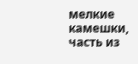мелкие камешки, часть из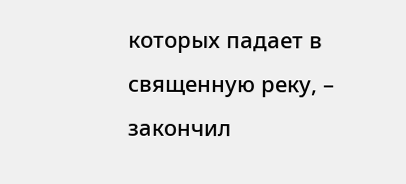которых падает в священную реку, – закончил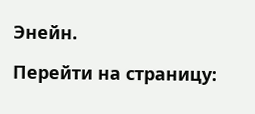Энейн.

Перейти на страницу: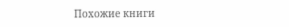Похожие книги